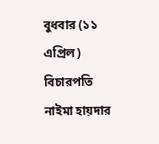বুধবার (১১ এপ্রিল) বিচারপতি নাইমা হায়দার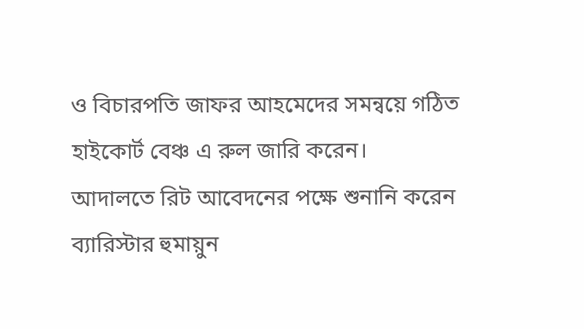ও বিচারপতি জাফর আহমেদের সমন্বয়ে গঠিত হাইকোর্ট বেঞ্চ এ রুল জারি করেন।
আদালতে রিট আবেদনের পক্ষে শুনানি করেন ব্যারিস্টার হুমায়ুন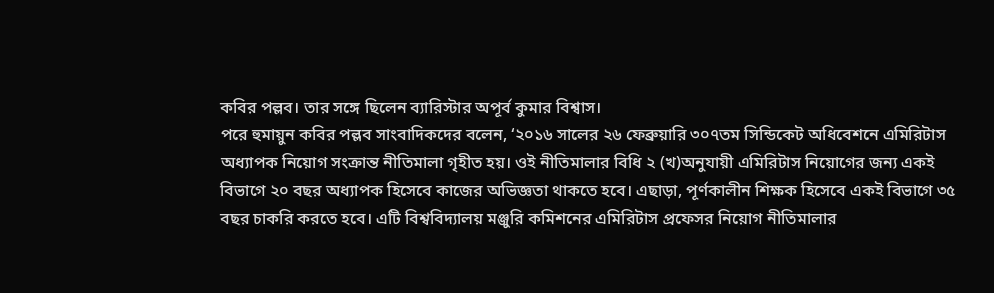কবির পল্লব। তার সঙ্গে ছিলেন ব্যারিস্টার অপূর্ব কুমার বিশ্বাস।
পরে হুমায়ুন কবির পল্লব সাংবাদিকদের বলেন, ‘২০১৬ সালের ২৬ ফেব্রুয়ারি ৩০৭তম সিন্ডিকেট অধিবেশনে এমিরিটাস অধ্যাপক নিয়োগ সংক্রান্ত নীতিমালা গৃহীত হয়। ওই নীতিমালার বিধি ২ (খ)অনুযায়ী এমিরিটাস নিয়োগের জন্য একই বিভাগে ২০ বছর অধ্যাপক হিসেবে কাজের অভিজ্ঞতা থাকতে হবে। এছাড়া, পূর্ণকালীন শিক্ষক হিসেবে একই বিভাগে ৩৫ বছর চাকরি করতে হবে। এটি বিশ্ববিদ্যালয় মঞ্জুরি কমিশনের এমিরিটাস প্রফেসর নিয়োগ নীতিমালার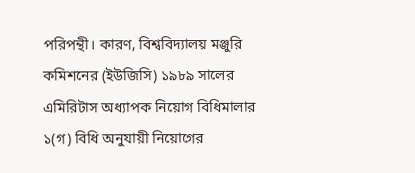পরিপন্থী। কারণ, বিশ্ববিদ্যালয় মঞ্জুরি কমিশনের (ইউজিসি) ১৯৮৯ সালের এমিরিটাস অধ্যাপক নিয়োগ বিধিমালার ১(গ) বিধি অনুযায়ী নিয়োগের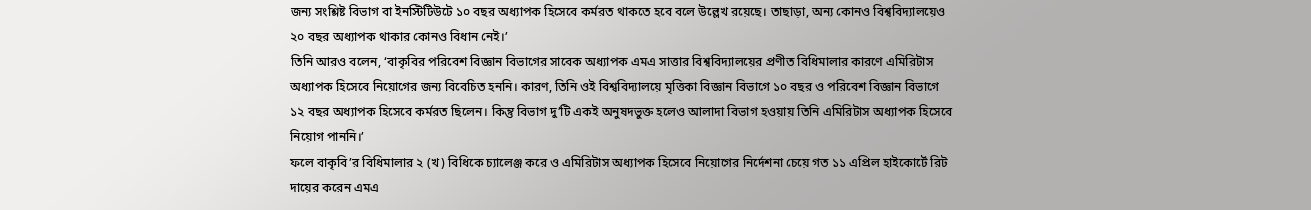জন্য সংশ্লিষ্ট বিভাগ বা ইনস্টিটিউটে ১০ বছর অধ্যাপক হিসেবে কর্মরত থাকতে হবে বলে উল্লেখ রয়েছে। তাছাড়া, অন্য কোনও বিশ্ববিদ্যালয়েও ২০ বছর অধ্যাপক থাকার কোনও বিধান নেই।’
তিনি আরও বলেন, ‘বাকৃবির পরিবেশ বিজ্ঞান বিভাগের সাবেক অধ্যাপক এমএ সাত্তার বিশ্ববিদ্যালয়ের প্রণীত বিধিমালার কারণে এমিরিটাস অধ্যাপক হিসেবে নিয়োগের জন্য বিবেচিত হননি। কারণ, তিনি ওই বিশ্ববিদ্যালয়ে মৃত্তিকা বিজ্ঞান বিভাগে ১০ বছর ও পরিবেশ বিজ্ঞান বিভাগে ১২ বছর অধ্যাপক হিসেবে কর্মরত ছিলেন। কিন্তু বিভাগ দু’টি একই অনুষদভুক্ত হলেও আলাদা বিভাগ হওয়ায় তিনি এমিরিটাস অধ্যাপক হিসেবে নিয়োগ পাননি।’
ফলে বাকৃবি’র বিধিমালার ২ (খ) বিধিকে চ্যালেঞ্জ করে ও এমিরিটাস অধ্যাপক হিসেবে নিয়োগের নির্দেশনা চেয়ে গত ১১ এপ্রিল হাইকোর্টে রিট দায়ের করেন এমএ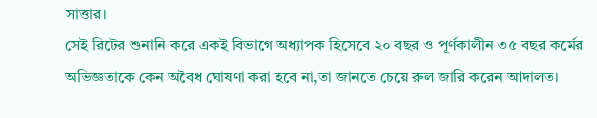সাত্তার।
সেই রিটের শুনানি করে একই বিভাগে অধ্যাপক হিসেবে ২০ বছর ও পূর্ণকালীন ৩৫ বছর কর্মের অভিজ্ঞতাকে কেন অবৈধ ঘোষণা করা হবে না,তা জানতে চেয়ে রুল জারি করেন আদালত।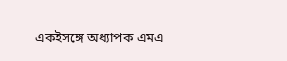একইসঙ্গে অধ্যাপক এমএ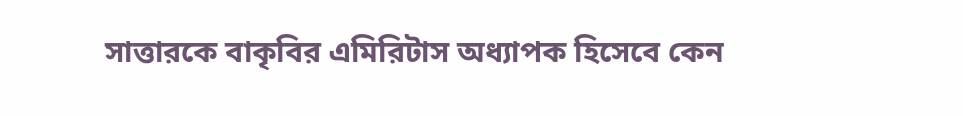সাত্তারকে বাকৃবির এমিরিটাস অধ্যাপক হিসেবে কেন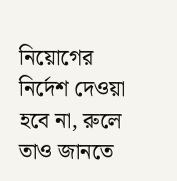নিয়োগের নির্দেশ দেওয়া হবে না, রুলে তাও জানতে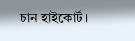চান হাইকোর্ট।